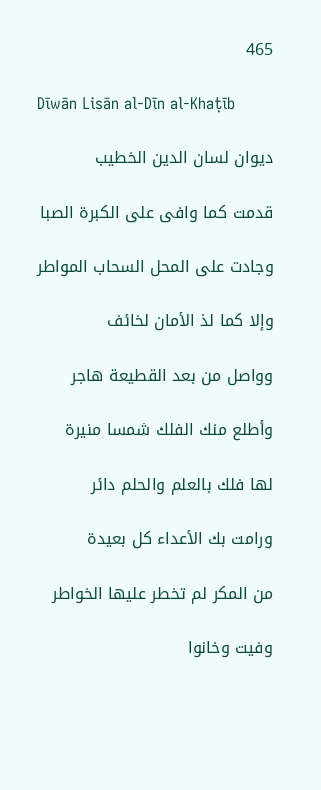465

Dīwān Lisān al-Dīn al-Khaṭīb

ديوان لسان الدين الخطيب

قدمت كما وافى على الكبرة الصبا

وجادت على المحل السحاب المواطر

وإلا كما لذ الأمان لخائف

وواصل من بعد القطيعة هاجر

وأطلع منك الفلك شمسا منيرة

لها فلك بالعلم والحلم دائر

ورامت بك الأعداء كل بعيدة

من المكر لم تخطر عليها الخواطر

وفيت وخانوا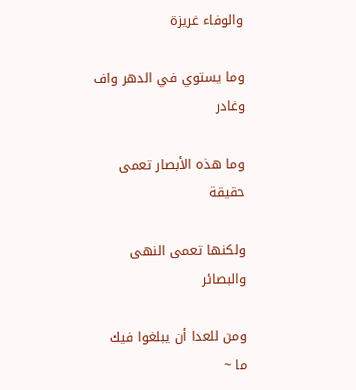والوفاء غريزة

وما يستوي في الدهر واف وغادر

وما هذه الأبصار تعمى حقيقة

ولكنها تعمى النهى والبصائر

ومن للعدا أن يبلغوا فيك ما ~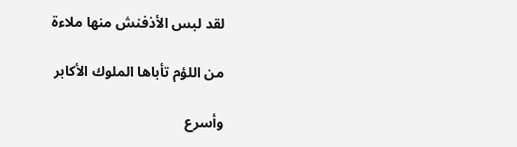لقد لبس الأذفنش منها ملاءة

من اللؤم تأباها الملوك الأكابر

وأسرع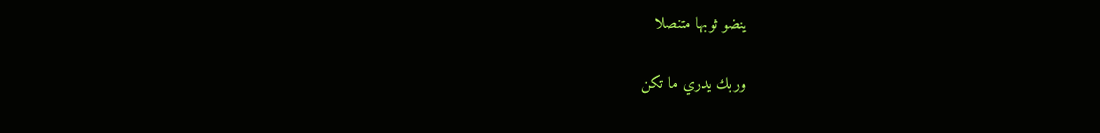ينضو ثوبها متنصلا

وربك يدري ما تكن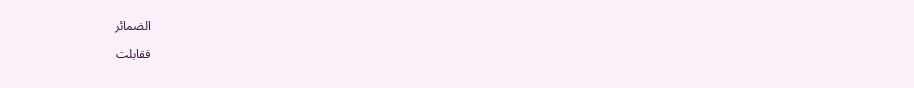الضمائر

فقابلت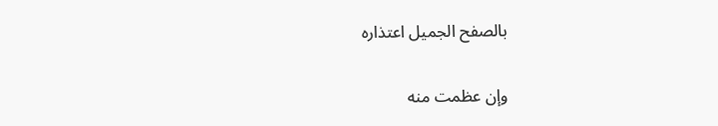بالصفح الجميل اعتذاره

وإن عظمت منه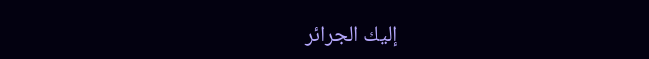إليك الجرائر